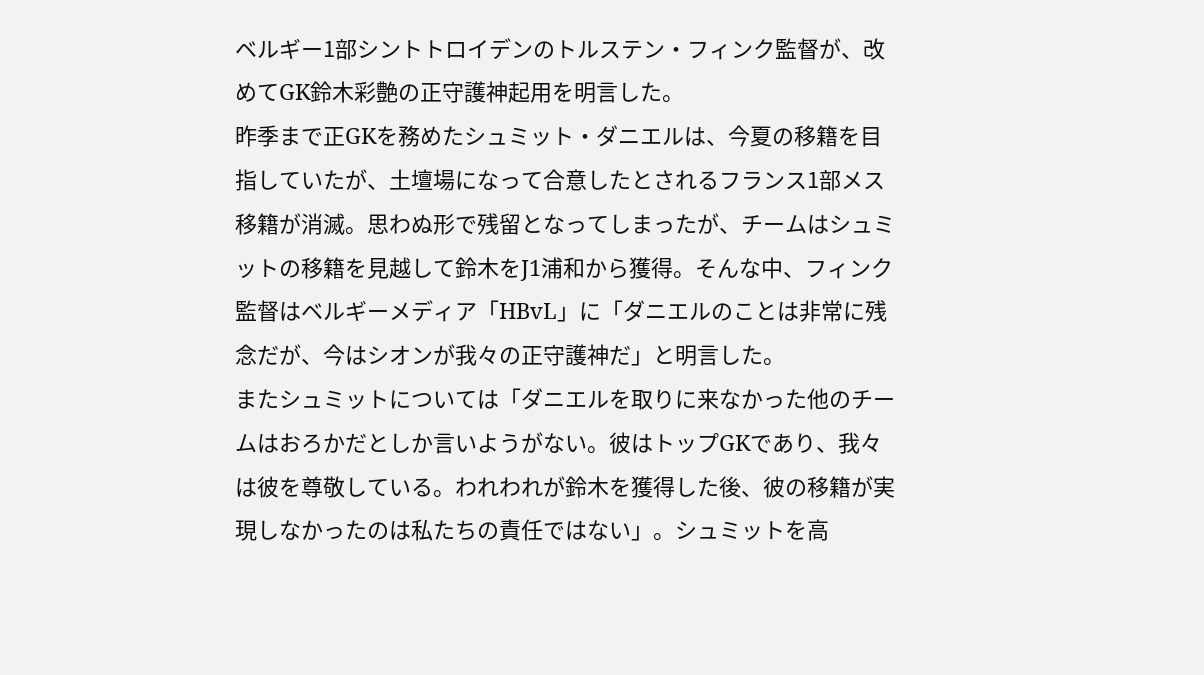ベルギー1部シントトロイデンのトルステン・フィンク監督が、改めてGK鈴木彩艶の正守護神起用を明言した。
昨季まで正GKを務めたシュミット・ダニエルは、今夏の移籍を目指していたが、土壇場になって合意したとされるフランス1部メス移籍が消滅。思わぬ形で残留となってしまったが、チームはシュミットの移籍を見越して鈴木をJ1浦和から獲得。そんな中、フィンク監督はベルギーメディア「HBvL」に「ダニエルのことは非常に残念だが、今はシオンが我々の正守護神だ」と明言した。
またシュミットについては「ダニエルを取りに来なかった他のチームはおろかだとしか言いようがない。彼はトップGKであり、我々は彼を尊敬している。われわれが鈴木を獲得した後、彼の移籍が実現しなかったのは私たちの責任ではない」。シュミットを高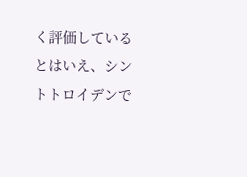く評価しているとはいえ、シントトロイデンで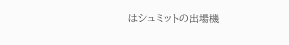はシュミットの出場機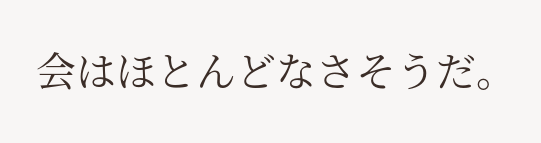会はほとんどなさそうだ。